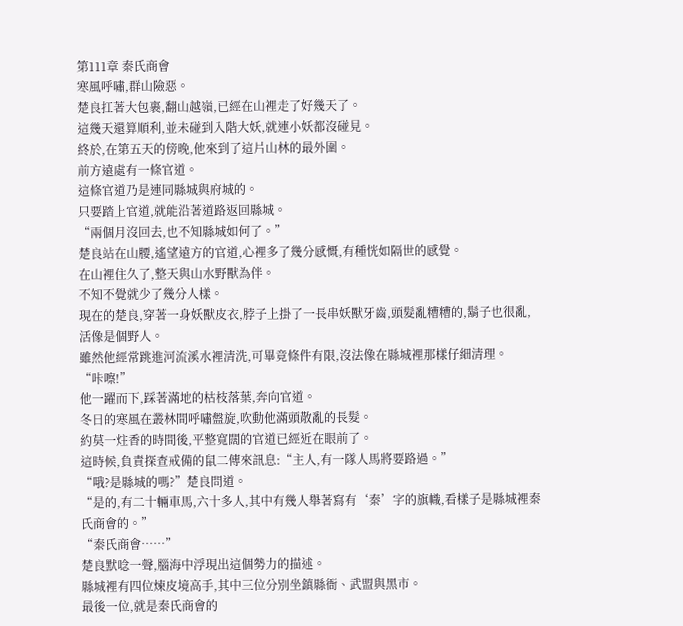第111章 秦氏商會
寒風呼嘯,群山險惡。
楚良扛著大包裹,翻山越嶺,已經在山裡走了好幾天了。
這幾天還算順利,並未碰到入階大妖,就連小妖都沒碰見。
終於,在第五天的傍晚,他來到了這片山林的最外圍。
前方遠處有一條官道。
這條官道乃是連同縣城與府城的。
只要踏上官道,就能沿著道路返回縣城。
“兩個月沒回去,也不知縣城如何了。”
楚良站在山腰,遙望遠方的官道,心裡多了幾分感慨,有種恍如隔世的感覺。
在山裡住久了,整天與山水野獸為伴。
不知不覺就少了幾分人樣。
現在的楚良,穿著一身妖獸皮衣,脖子上掛了一長串妖獸牙齒,頭髮亂糟糟的,鬍子也很亂,活像是個野人。
雖然他經常跳進河流溪水裡清洗,可畢竟條件有限,沒法像在縣城裡那樣仔細清理。
“咔嚓!”
他一躍而下,踩著滿地的枯枝落葉,奔向官道。
冬日的寒風在叢林間呼嘯盤旋,吹動他滿頭散亂的長髮。
約莫一炷香的時間後,平整寬闊的官道已經近在眼前了。
這時候,負責探查戒備的鼠二傳來訊息:“主人,有一隊人馬將要路過。”
“哦?是縣城的嗎?”楚良問道。
“是的,有二十輛車馬,六十多人,其中有幾人舉著寫有‘秦’字的旗幟,看樣子是縣城裡秦氏商會的。”
“秦氏商會……”
楚良默唸一聲,腦海中浮現出這個勢力的描述。
縣城裡有四位煉皮境高手,其中三位分別坐鎮縣衙、武盟與黑市。
最後一位,就是秦氏商會的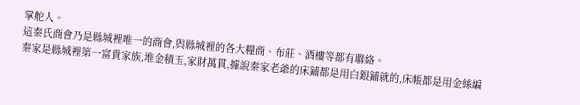掌舵人。
這秦氏商會乃是縣城裡唯一的商會,與縣城裡的各大糧商、布莊、酒樓等都有聯絡。
秦家是縣城裡第一富貴家族,堆金積玉,家財萬貫,據說秦家老爺的床鋪都是用白銀鋪就的,床帳都是用金絲編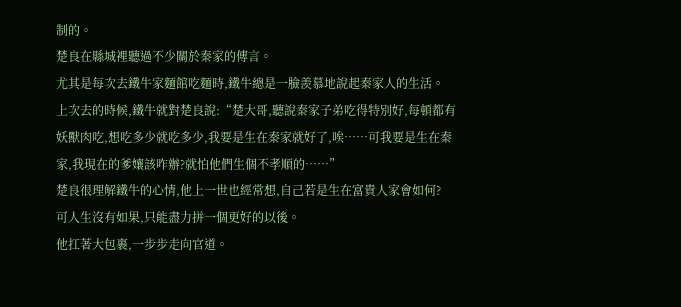制的。
楚良在縣城裡聽過不少關於秦家的傳言。
尤其是每次去鐵牛家麵館吃麵時,鐵牛總是一臉羨慕地說起秦家人的生活。
上次去的時候,鐵牛就對楚良說:“楚大哥,聽說秦家子弟吃得特別好,每頓都有妖獸肉吃,想吃多少就吃多少,我要是生在秦家就好了,唉……可我要是生在秦家,我現在的爹孃該咋辦?就怕他們生個不孝順的……”
楚良很理解鐵牛的心情,他上一世也經常想,自己若是生在富貴人家會如何?
可人生沒有如果,只能盡力拼一個更好的以後。
他扛著大包裹,一步步走向官道。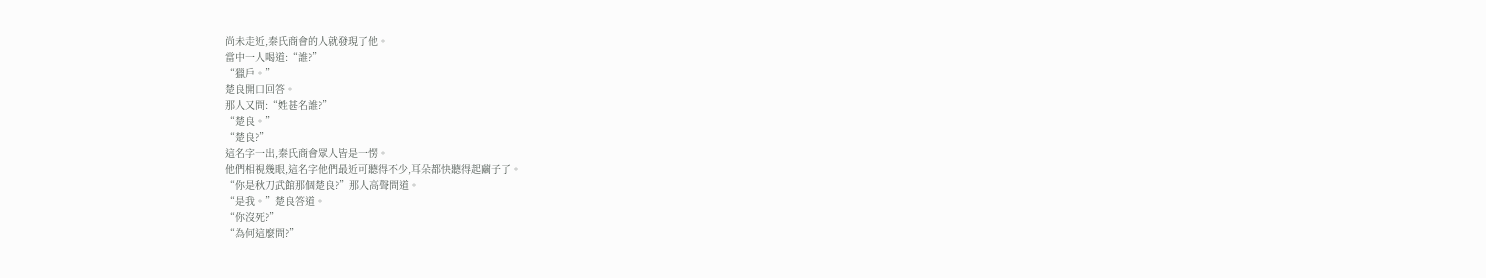尚未走近,秦氏商會的人就發現了他。
當中一人喝道:“誰?”
“獵戶。”
楚良開口回答。
那人又問:“姓甚名誰?”
“楚良。”
“楚良?”
這名字一出,秦氏商會眾人皆是一愣。
他們相視幾眼,這名字他們最近可聽得不少,耳朵都快聽得起繭子了。
“你是秋刀武館那個楚良?”那人高聲問道。
“是我。”楚良答道。
“你沒死?”
“為何這麼問?”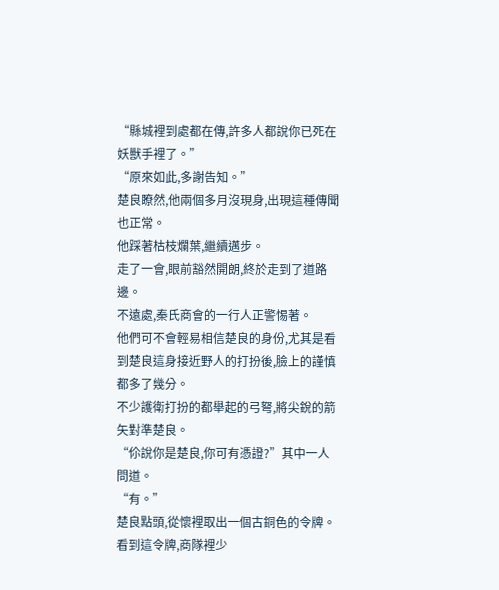“縣城裡到處都在傳,許多人都說你已死在妖獸手裡了。”
“原來如此,多謝告知。”
楚良瞭然,他兩個多月沒現身,出現這種傳聞也正常。
他踩著枯枝爛葉,繼續邁步。
走了一會,眼前豁然開朗,終於走到了道路邊。
不遠處,秦氏商會的一行人正警惕著。
他們可不會輕易相信楚良的身份,尤其是看到楚良這身接近野人的打扮後,臉上的謹慎都多了幾分。
不少護衛打扮的都舉起的弓弩,將尖銳的箭矢對準楚良。
“伱說你是楚良,你可有憑證?”其中一人問道。
“有。”
楚良點頭,從懷裡取出一個古銅色的令牌。
看到這令牌,商隊裡少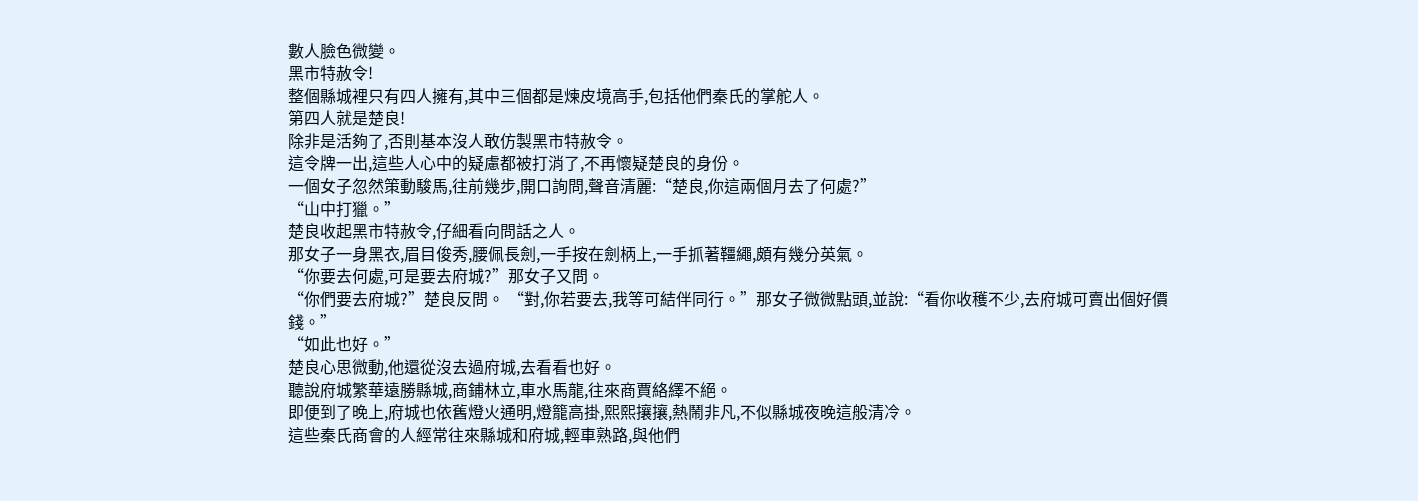數人臉色微變。
黑市特赦令!
整個縣城裡只有四人擁有,其中三個都是煉皮境高手,包括他們秦氏的掌舵人。
第四人就是楚良!
除非是活夠了,否則基本沒人敢仿製黑市特赦令。
這令牌一出,這些人心中的疑慮都被打消了,不再懷疑楚良的身份。
一個女子忽然策動駿馬,往前幾步,開口詢問,聲音清麗:“楚良,你這兩個月去了何處?”
“山中打獵。”
楚良收起黑市特赦令,仔細看向問話之人。
那女子一身黑衣,眉目俊秀,腰佩長劍,一手按在劍柄上,一手抓著韁繩,頗有幾分英氣。
“你要去何處,可是要去府城?”那女子又問。
“你們要去府城?”楚良反問。 “對,你若要去,我等可結伴同行。”那女子微微點頭,並說:“看你收穫不少,去府城可賣出個好價錢。”
“如此也好。”
楚良心思微動,他還從沒去過府城,去看看也好。
聽說府城繁華遠勝縣城,商鋪林立,車水馬龍,往來商賈絡繹不絕。
即便到了晚上,府城也依舊燈火通明,燈籠高掛,熙熙攘攘,熱鬧非凡,不似縣城夜晚這般清冷。
這些秦氏商會的人經常往來縣城和府城,輕車熟路,與他們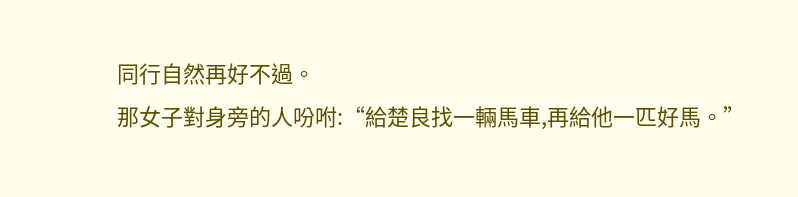同行自然再好不過。
那女子對身旁的人吩咐:“給楚良找一輛馬車,再給他一匹好馬。”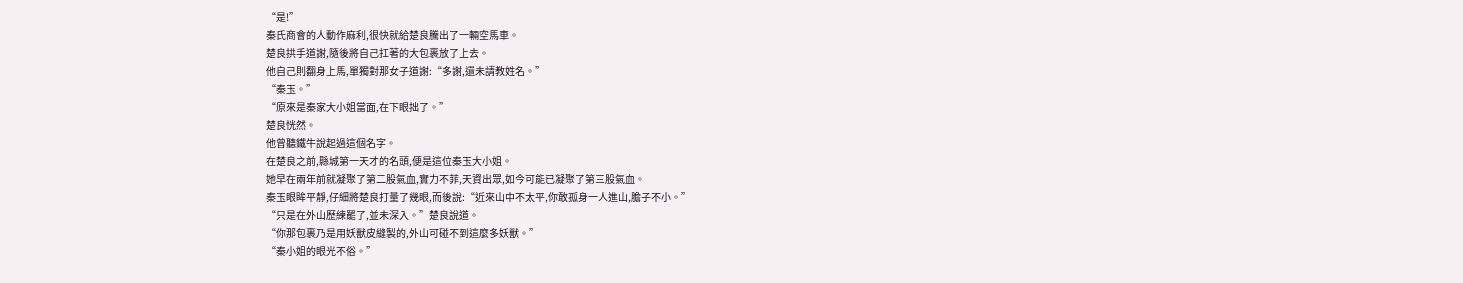“是!”
秦氏商會的人動作麻利,很快就給楚良騰出了一輛空馬車。
楚良拱手道謝,隨後將自己扛著的大包裹放了上去。
他自己則翻身上馬,單獨對那女子道謝:“多謝,還未請教姓名。”
“秦玉。”
“原來是秦家大小姐當面,在下眼拙了。”
楚良恍然。
他曾聽鐵牛說起過這個名字。
在楚良之前,縣城第一天才的名頭,便是這位秦玉大小姐。
她早在兩年前就凝聚了第二股氣血,實力不菲,天資出眾,如今可能已凝聚了第三股氣血。
秦玉眼眸平靜,仔細將楚良打量了幾眼,而後說:“近來山中不太平,你敢孤身一人進山,膽子不小。”
“只是在外山歷練罷了,並未深入。”楚良說道。
“你那包裹乃是用妖獸皮縫製的,外山可碰不到這麼多妖獸。”
“秦小姐的眼光不俗。”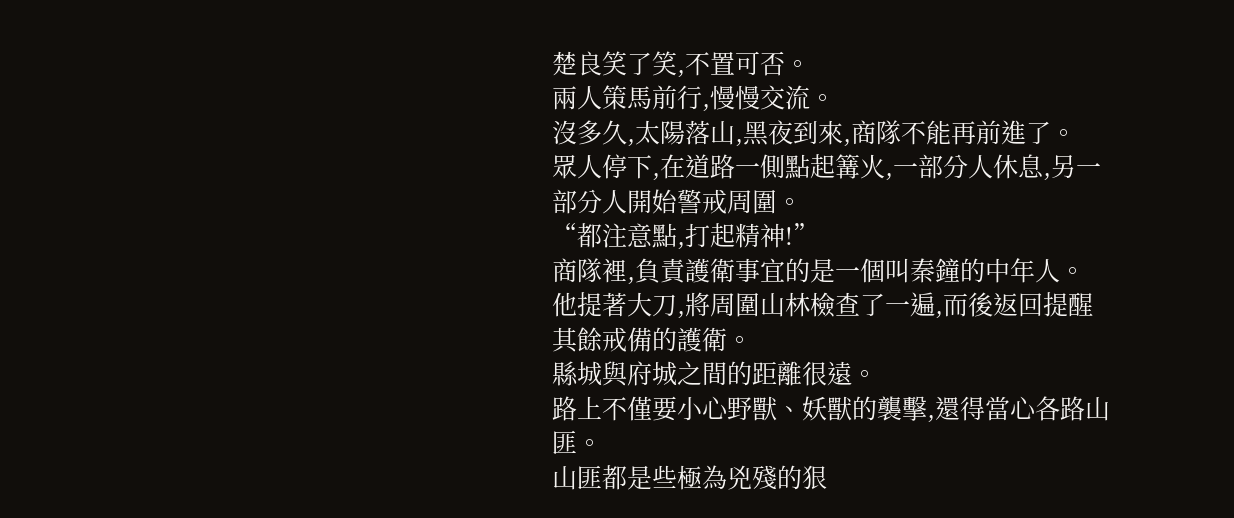楚良笑了笑,不置可否。
兩人策馬前行,慢慢交流。
沒多久,太陽落山,黑夜到來,商隊不能再前進了。
眾人停下,在道路一側點起篝火,一部分人休息,另一部分人開始警戒周圍。
“都注意點,打起精神!”
商隊裡,負責護衛事宜的是一個叫秦鐘的中年人。
他提著大刀,將周圍山林檢查了一遍,而後返回提醒其餘戒備的護衛。
縣城與府城之間的距離很遠。
路上不僅要小心野獸、妖獸的襲擊,還得當心各路山匪。
山匪都是些極為兇殘的狠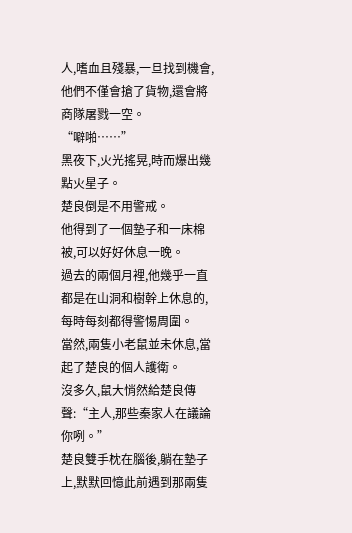人,嗜血且殘暴,一旦找到機會,他們不僅會搶了貨物,還會將商隊屠戮一空。
“噼啪……”
黑夜下,火光搖晃,時而爆出幾點火星子。
楚良倒是不用警戒。
他得到了一個墊子和一床棉被,可以好好休息一晚。
過去的兩個月裡,他幾乎一直都是在山洞和樹幹上休息的,每時每刻都得警惕周圍。
當然,兩隻小老鼠並未休息,當起了楚良的個人護衛。
沒多久,鼠大悄然給楚良傳聲:“主人,那些秦家人在議論你咧。”
楚良雙手枕在腦後,躺在墊子上,默默回憶此前遇到那兩隻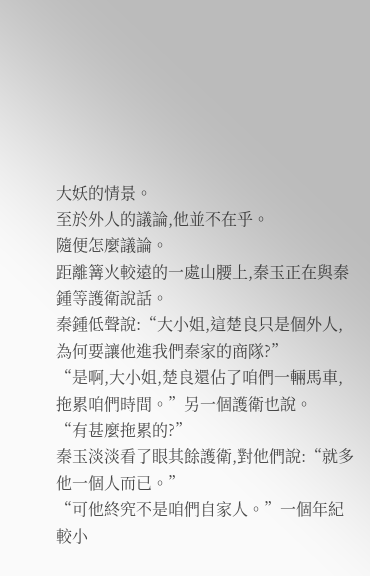大妖的情景。
至於外人的議論,他並不在乎。
隨便怎麼議論。
距離篝火較遠的一處山腰上,秦玉正在與秦鍾等護衛說話。
秦鍾低聲說:“大小姐,這楚良只是個外人,為何要讓他進我們秦家的商隊?”
“是啊,大小姐,楚良還佔了咱們一輛馬車,拖累咱們時間。”另一個護衛也說。
“有甚麼拖累的?”
秦玉淡淡看了眼其餘護衛,對他們說:“就多他一個人而已。”
“可他終究不是咱們自家人。”一個年紀較小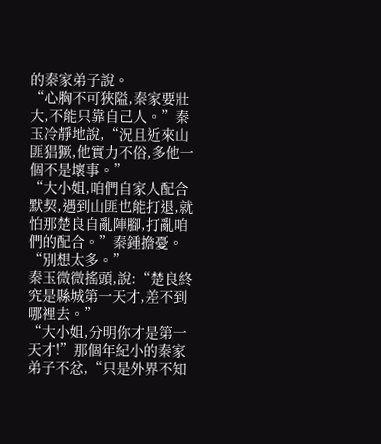的秦家弟子說。
“心胸不可狹隘,秦家要壯大,不能只靠自己人。”秦玉冷靜地說,“況且近來山匪猖獗,他實力不俗,多他一個不是壞事。”
“大小姐,咱們自家人配合默契,遇到山匪也能打退,就怕那楚良自亂陣腳,打亂咱們的配合。”秦鍾擔憂。
“別想太多。”
秦玉微微搖頭,說:“楚良終究是縣城第一天才,差不到哪裡去。”
“大小姐,分明你才是第一天才!”那個年紀小的秦家弟子不忿,“只是外界不知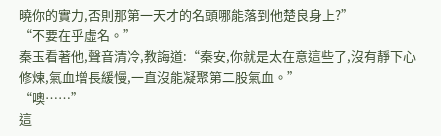曉你的實力,否則那第一天才的名頭哪能落到他楚良身上?”
“不要在乎虛名。”
秦玉看著他,聲音清冷,教誨道:“秦安,你就是太在意這些了,沒有靜下心修煉,氣血增長緩慢,一直沒能凝聚第二股氣血。”
“噢……”
這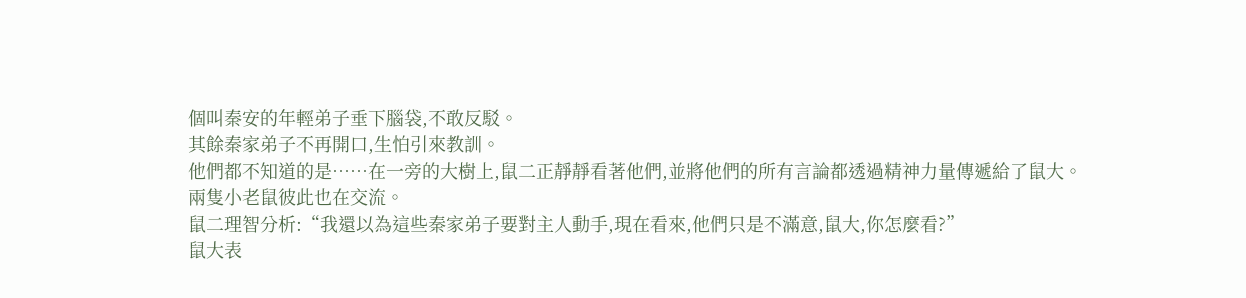個叫秦安的年輕弟子垂下腦袋,不敢反駁。
其餘秦家弟子不再開口,生怕引來教訓。
他們都不知道的是……在一旁的大樹上,鼠二正靜靜看著他們,並將他們的所有言論都透過精神力量傳遞給了鼠大。
兩隻小老鼠彼此也在交流。
鼠二理智分析:“我還以為這些秦家弟子要對主人動手,現在看來,他們只是不滿意,鼠大,你怎麼看?”
鼠大表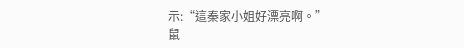示:“這秦家小姐好漂亮啊。”
鼠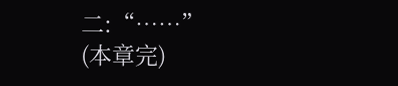二:“……”
(本章完)